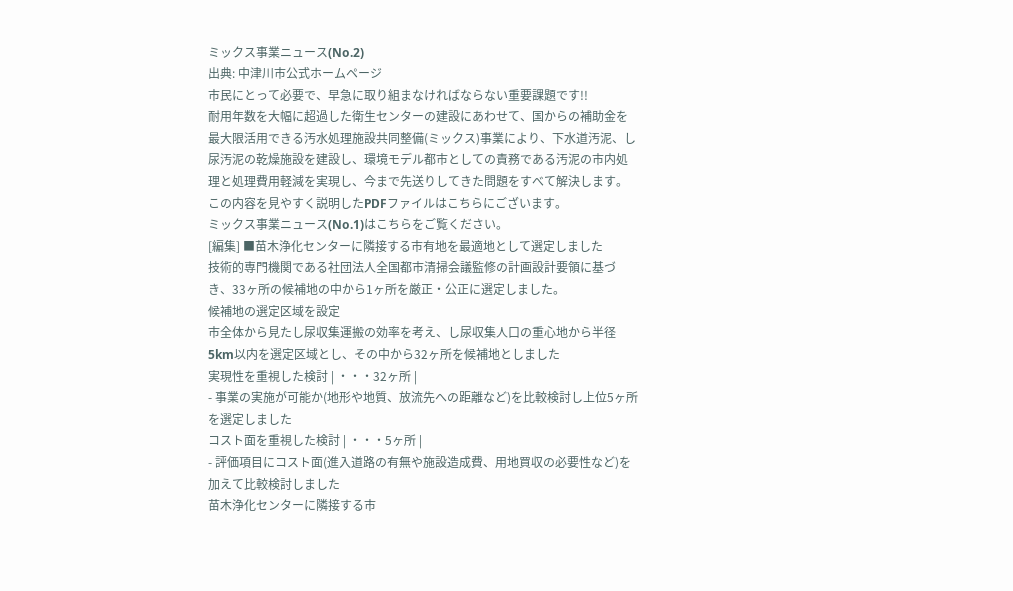ミックス事業ニュース(No.2)
出典: 中津川市公式ホームページ
市民にとって必要で、早急に取り組まなければならない重要課題です!!
耐用年数を大幅に超過した衛生センターの建設にあわせて、国からの補助金を最大限活用できる汚水処理施設共同整備(ミックス)事業により、下水道汚泥、し尿汚泥の乾燥施設を建設し、環境モデル都市としての責務である汚泥の市内処理と処理費用軽減を実現し、今まで先送りしてきた問題をすべて解決します。
この内容を見やすく説明したPDFファイルはこちらにございます。
ミックス事業ニュース(No.1)はこちらをご覧ください。
[編集] ■苗木浄化センターに隣接する市有地を最適地として選定しました
技術的専門機関である社団法人全国都市清掃会議監修の計画設計要領に基づき、33ヶ所の候補地の中から1ヶ所を厳正・公正に選定しました。
候補地の選定区域を設定
市全体から見たし尿収集運搬の効率を考え、し尿収集人口の重心地から半径5km以内を選定区域とし、その中から32ヶ所を候補地としました
実現性を重視した検討 | ・・・32ヶ所 |
- 事業の実施が可能か(地形や地質、放流先への距離など)を比較検討し上位5ヶ所を選定しました
コスト面を重視した検討 | ・・・5ヶ所 |
- 評価項目にコスト面(進入道路の有無や施設造成費、用地買収の必要性など)を加えて比較検討しました
苗木浄化センターに隣接する市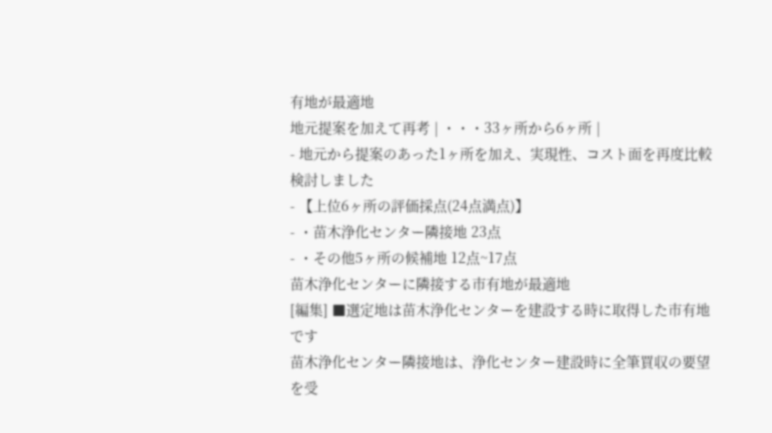有地が最適地
地元提案を加えて再考 | ・・・33ヶ所から6ヶ所 |
- 地元から提案のあった1ヶ所を加え、実現性、コスト面を再度比較検討しました
- 【上位6ヶ所の評価採点(24点満点)】
- ・苗木浄化センター隣接地 23点
- ・その他5ヶ所の候補地 12点~17点
苗木浄化センターに隣接する市有地が最適地
[編集] ■選定地は苗木浄化センターを建設する時に取得した市有地です
苗木浄化センター隣接地は、浄化センター建設時に全筆買収の要望を受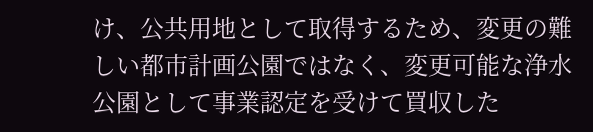け、公共用地として取得するため、変更の難しい都市計画公園ではなく、変更可能な浄水公園として事業認定を受けて買収した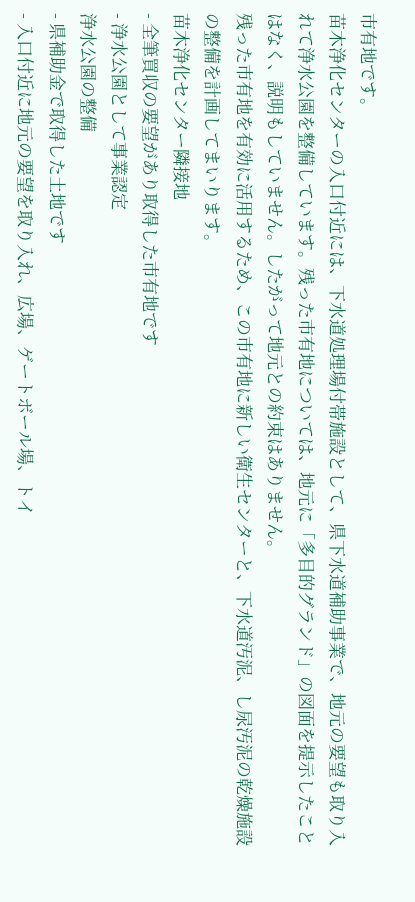市有地です。
苗木浄化センターの入口付近には、下水道処理場付帯施設として、県下水道補助事業で、地元の要望も取り入れて浄水公園を整備しています。残った市有地については、地元に「多目的グランド」の図面を提示したことはなく、説明もしていません。したがって地元との約束はありません。
残った市有地を有効に活用するため、この市有地に新しい衛生センターと、下水道汚泥、し尿汚泥の乾燥施設の整備を計画してまいります。
苗木浄化センター隣接地
- 全筆買収の要望があり取得した市有地です
- 浄水公園として事業認定
浄水公園の整備
- 県補助金で取得した土地です
- 入口付近に地元の要望を取り入れ、広場、ゲートボール場、トイ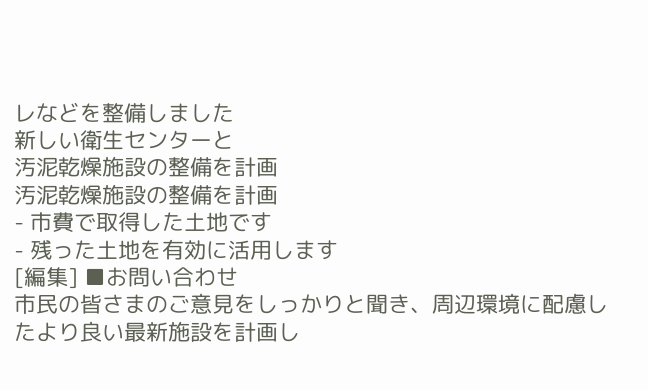レなどを整備しました
新しい衛生センターと
汚泥乾燥施設の整備を計画
汚泥乾燥施設の整備を計画
- 市費で取得した土地です
- 残った土地を有効に活用します
[編集] ■お問い合わせ
市民の皆さまのご意見をしっかりと聞き、周辺環境に配慮したより良い最新施設を計画し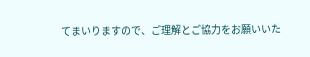てまいりますので、ご理解とご協力をお願いいた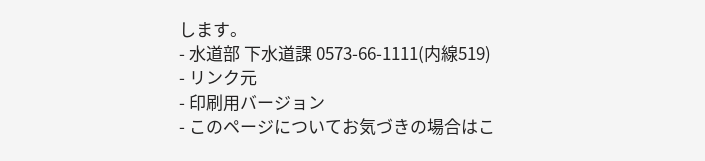します。
- 水道部 下水道課 0573-66-1111(内線519)
- リンク元
- 印刷用バージョン
- このページについてお気づきの場合はこ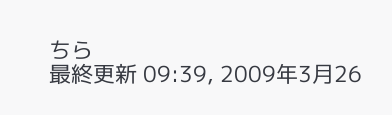ちら
最終更新 09:39, 2009年3月26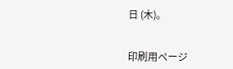日 (木)。


印刷用ページ